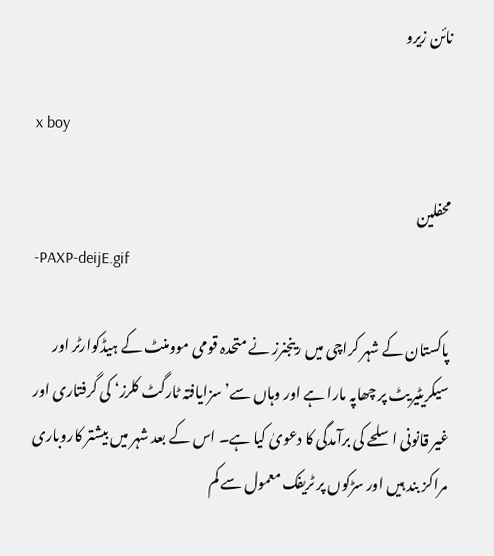نائن زیرو

x boy

محفلین
-PAXP-deijE.gif

پاکستان کے شہر کراچی میں رینجنرز نے متحدہ قومی موومنٹ کے ہیڈکوارٹر اور سیکریٹیریٹ پر چھاپہ مارا ہے اور وہاں سے’سزایافتہ ٹارگٹ کلرز‘ کی گرفتاری اور غیر قانونی اسلحے کی برآمدگی کا دعویٰ کیا ہے۔ اس کے بعد شہر میں بیشتر کاروباری مراکز بند ہیں اور سڑکوں پر ٹریفک معمول سے کم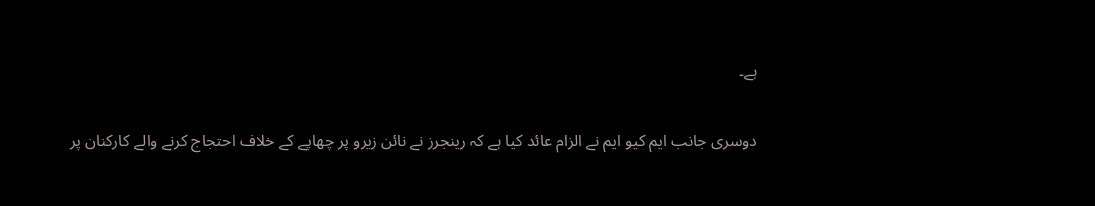ہے۔

دوسری جانب ایم کیو ایم نے الزام عائد کیا ہے کہ رینجرز نے نائن زیرو پر چھاپے کے خلاف احتجاج کرنے والے کارکنان پر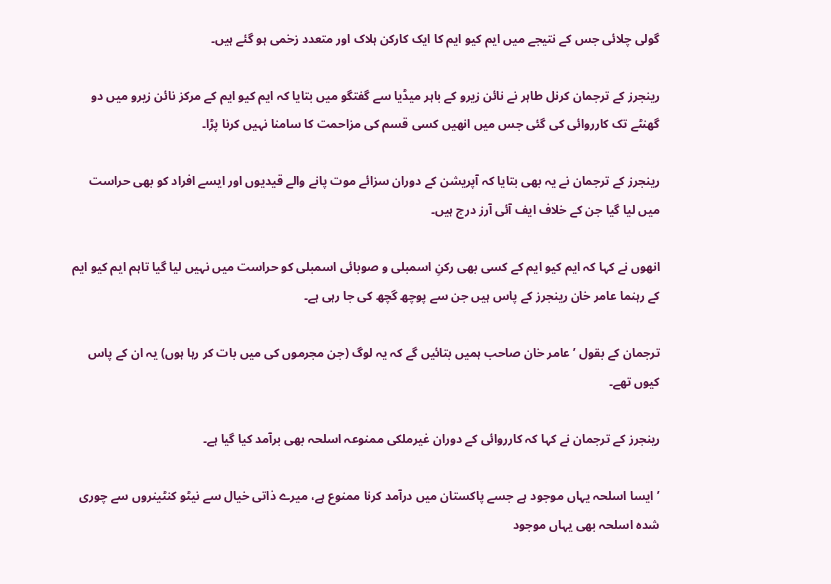گولی چلائی جس کے نتیجے میں ایم کیو ایم کا ایک کارکن ہلاک اور متعدد زخمی ہو گئے ہیں۔

رینجرز کے ترجمان کرنل طاہر نے نائن زیرو کے باہر میڈیا سے گفتگو میں بتایا کہ ایم کیو ایم کے مرکز نائن زیرو میں دو گھنٹے تک کارروائی کی گئی جس میں انھیں کسی قسم کی مزاحمت کا سامنا نہیں کرنا پڑا۔

رینجرز کے ترجمان نے یہ بھی بتایا کہ آپریشن کے دوران سزائے موت پانے والے قیدیوں اور ایسے افراد کو بھی حراست میں لیا گیا جن کے خلاف ایف آئی آرز درج ہیں۔

انھوں نے کہا کہ ایم کیو ایم کے کسی بھی رکنِ اسمبلی و صوبائی اسمبلی کو حراست میں نہیں لیا گیا تاہم ایم کیو ایم کے رہنما عامر خان رینجرز کے پاس ہیں جن سے پوچھ گچھ کی جا رہی ہے۔

ترجمان کے بقول ’عامر خان صاحب ہمیں بتائیں گے کہ یہ لوگ (جن مجرموں کی میں بات کر رہا ہوں) یہ ان کے پاس کیوں تھے۔

رینجرز کے ترجمان نے کہا کہ کارروائی کے دوران غیرملکی ممنوعہ اسلحہ بھی برآمد کیا گیا ہے۔

’ایسا اسلحہ یہاں موجود ہے جسے پاکستان میں درآمد کرنا ممنوع ہے، میرے ذاتی خیال سے نیٹو کنٹینروں سے چوری شدہ اسلحہ بھی یہاں موجود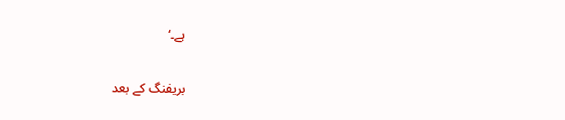ہے۔‘

بریفنگ کے بعد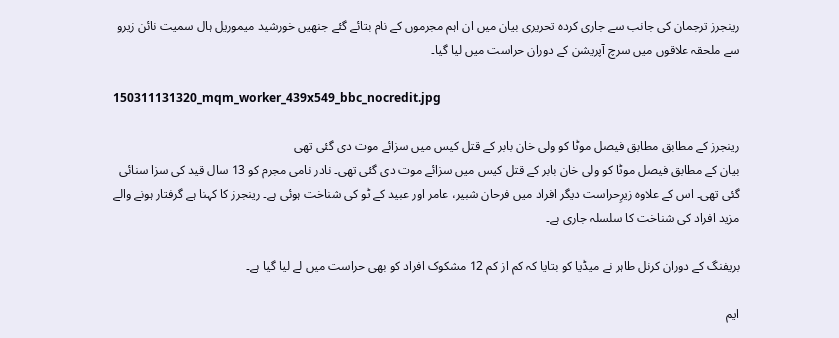رینجرز ترجمان کی جانب سے جاری کردہ تحریری بیان میں ان اہم مجرموں کے نام بتائے گئے جنھیں خورشید میموریل ہال سمیت نائن زیرو سے ملحقہ علاقوں میں سرچ آپریشن کے دوران حراست میں لیا گیا۔

150311131320_mqm_worker_439x549_bbc_nocredit.jpg

رینجرز کے مطابق مطابق فیصل موٹا کو ولی خان بابر کے قتل کیس میں سزائے موت دی گئی تھی
بیان کے مطابق فیصل موٹا کو ولی خان بابر کے قتل کیس میں سزائے موت دی گئی تھی۔ نادر نامی مجرم کو 13 سال قید کی سزا سنائی گئی تھی۔ اس کے علاوہ زیرِحراست دیگر افراد میں فرحان شبیر، عامر اور عبید کے ٹو کی شناخت ہوئی ہے۔ رینجرز کا کہنا ہے گرفتار ہونے والے مزید افراد کی شناخت کا سلسلہ جاری ہے۔

بریفنگ کے دوران کرنل طاہر نے میڈیا کو بتایا کہ کم از کم 12 مشکوک افراد کو بھی حراست میں لے لیا گیا ہے۔

ایم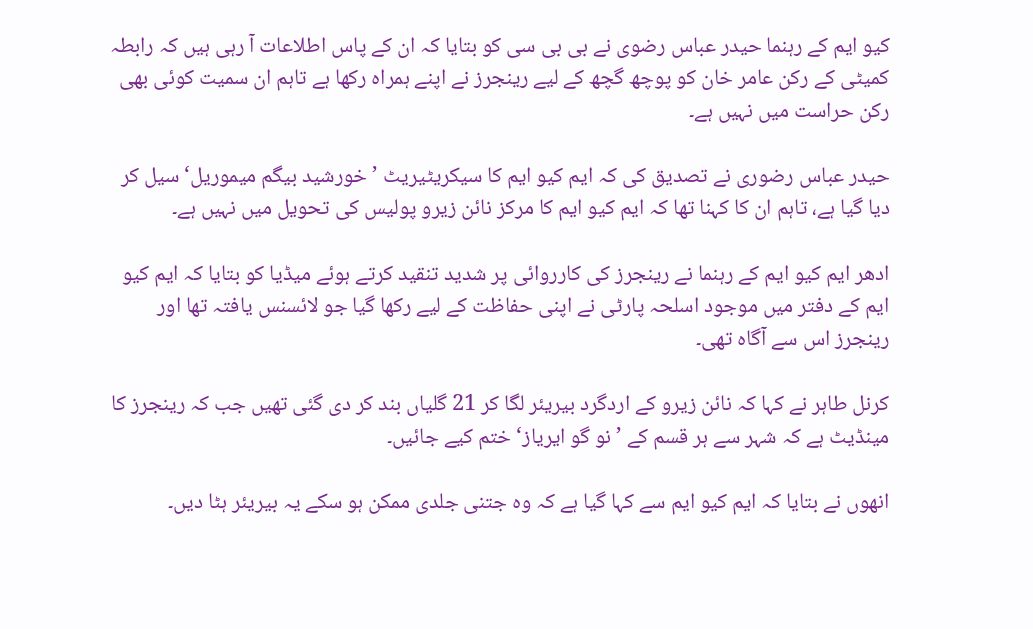کیو ایم کے رہنما حیدر عباس رضوی نے بی بی سی کو بتایا کہ ان کے پاس اطلاعات آ رہی ہیں کہ رابطہ کمیٹی کے رکن عامر خان کو پوچھ گچھ کے لیے رینجرز نے اپنے ہمراہ رکھا ہے تاہم ان سمیت کوئی بھی رکن حراست میں نہیں ہے۔

حیدر عباس رضوری نے تصدیق کی کہ ایم کیو ایم کا سیکریٹیریٹ ’خورشید بیگم میموریل‘ سیل کر دیا گیا ہے، تاہم ان کا کہنا تھا کہ ایم کیو ایم کا مرکز نائن زیرو پولیس کی تحویل میں نہیں ہے۔

ادھر ایم کیو ایم کے رہنما نے رینجرز کی کارروائی پر شدید تنقید کرتے ہوئے میڈیا کو بتایا کہ ایم کیو ایم کے دفتر میں موجود اسلحہ پارٹی نے اپنی حفاظت کے لیے رکھا گیا جو لائسنس یافتہ تھا اور رینجرز اس سے آگاہ تھی۔

کرنل طاہر نے کہا کہ نائن زیرو کے اردگرد بیریئر لگا کر 21 گلیاں بند کر دی گئی تھیں جب کہ رینجرز کا مینڈیٹ ہے کہ شہر سے ہر قسم کے ’نو گو ایریاز‘ ختم کیے جائیں۔

انھوں نے بتایا کہ ایم کیو ایم سے کہا گیا ہے کہ وہ جتنی جلدی ممکن ہو سکے یہ بیریئر ہٹا دیں۔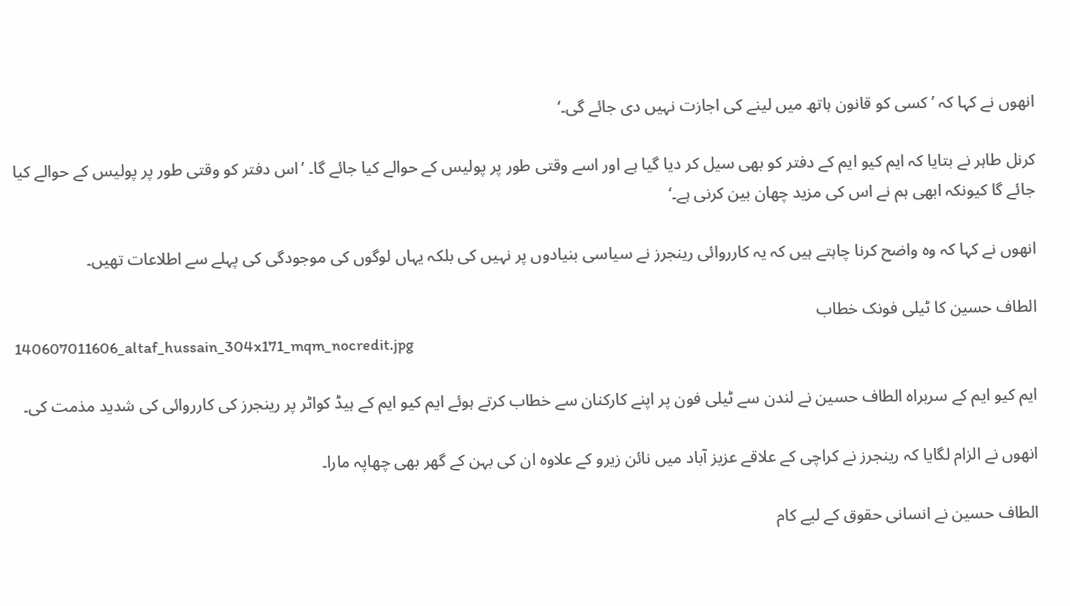انھوں نے کہا کہ ’کسی کو قانون ہاتھ میں لینے کی اجازت نہیں دی جائے گی۔‘

کرنل طاہر نے بتایا کہ ایم کیو ایم کے دفتر کو بھی سیل کر دیا گیا ہے اور اسے وقتی طور پر پولیس کے حوالے کیا جائے گا۔ ’اس دفتر کو وقتی طور پر پولیس کے حوالے کیا جائے گا کیونکہ ابھی ہم نے اس کی مزید چھان بین کرنی ہے۔‘

انھوں نے کہا کہ وہ واضح کرنا چاہتے ہیں کہ یہ کارروائی رینجرز نے سیاسی بنیادوں پر نہیں کی بلکہ یہاں لوگوں کی موجودگی کی پہلے سے اطلاعات تھیں۔

الطاف حسین کا ٹیلی فونک خطاب
140607011606_altaf_hussain_304x171_mqm_nocredit.jpg

ایم کیو ایم کے سربراہ الطاف حسین نے لندن سے ٹیلی فون پر اپنے کارکنان سے خطاب کرتے ہوئے ایم کیو ایم کے ہیڈ کواٹر پر رینجرز کی کارروائی کی شدید مذمت کی۔

انھوں نے الزام لگایا کہ رینجرز نے کراچی کے علاقے عزیز آباد میں نائن زیرو کے علاوہ ان کی بہن کے گھر بھی چھاپہ مارا۔

الطاف حسین نے انسانی حقوق کے لیے کام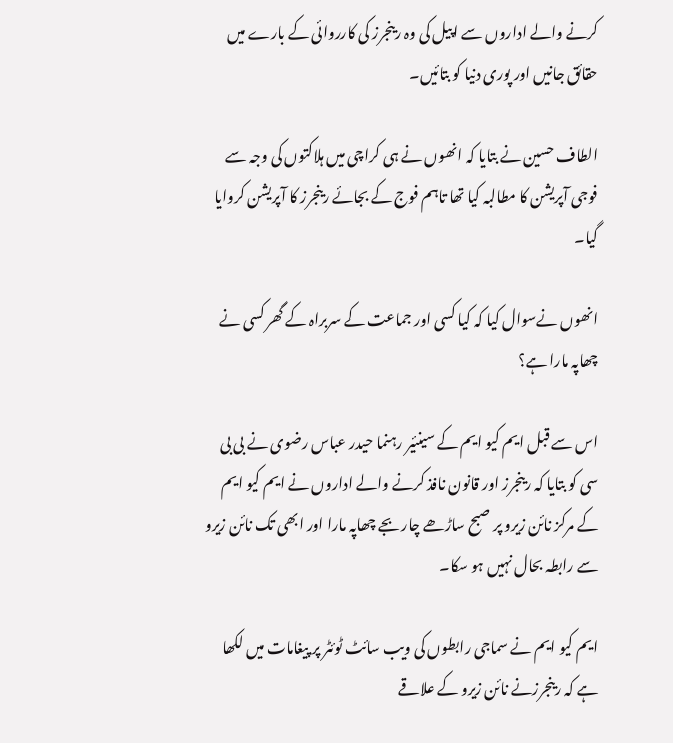کرنے والے اداروں سے اپیل کی وہ رینجرز کی کارروائی کے بارے میں حقائق جانیں اور پوری دنیا کو بتائیں۔

الطاف حسین نے بتایا کہ انھوں نے ہی کراچی میں ہلاکتوں کی وجہ سے فوجی آپریشن کا مطالبہ کیا تھا تاہم فوج کے بجائے رینجرز کا آپریشن کروایا گیا۔

انھوں نےسوال کیا کہ کیا کسی اور جماعت کے سربراہ کے گھر کسی نے چھاپہ مارا ہے؟

اس سے قبل ایم کیو ایم کے سینئیر رہنما حیدر عباس رضوی نے بی بی سی کو بتایا کہ رینجرز اور قانون نافذ کرنے والے اداروں نے ایم کیو ایم کے مرکز نائن زیرو پر صبح ساڑھے چار بجے چھاپہ مارا اور ابھی تک نائن زیرو سے رابطہ بحال نہیں ہو سکا۔

ایم کیو ایم نے سماجی رابطوں کی ویب سائٹ ٹوئٹر پر پیغامات میں لکھا ہے کہ رینجرزنے نائن زیرو کے علاقے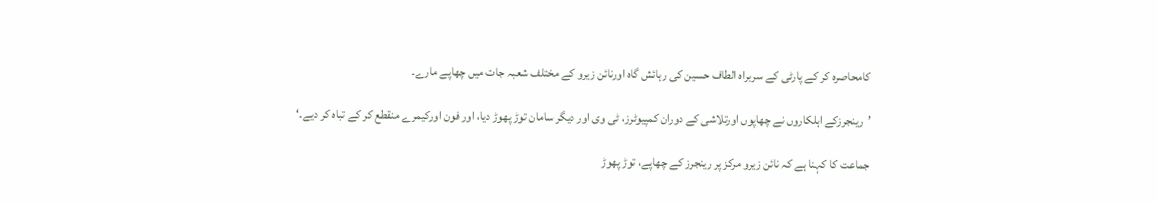کامحاصرہ کر کے پارٹی کے سربراہ الطاف حسین کی رہائش گاہ اورنائن زیرو کے مختلف شعبہ جات میں چھاپے مارے۔

’رینجرزکے اہلکاروں نے چھاپوں اورتلاشی کے دوران کمپیوٹرز، ٹی وی اور دیگر سامان توڑ پھوڑ دیا، اور فون اورکیمرے منقطع کر کے تباہ کر دیے۔‘

جماعت کا کہنا ہے کہ نائن زیرو مرکز پر رینجرز کے چھاپے، توڑ پھوڑ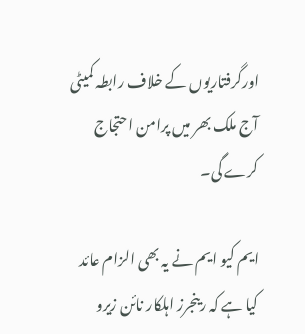اورگرفتاریوں کے خلاف رابطہ کمیٹی آج ملک بھر میں پرامن احتجاج کرے گی۔

ایم کیو ایم نے یہ بھی الزام عائد کیا ہے کہ رینجرز اہلکار نائن زیرو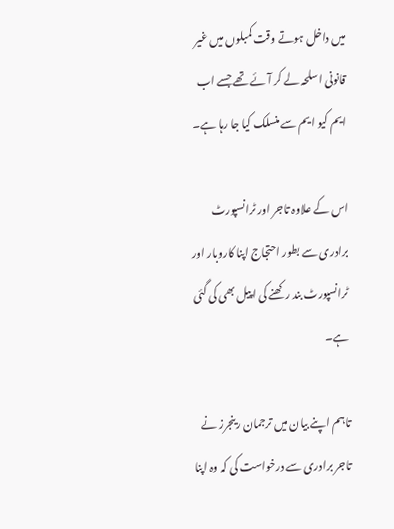میں داخل ہوتے وقت کمبلوں میں غیر قانونی اسلحہ لے کر آئے تھے جسے اب ایم کیو ایم سے منسلک کیا جا رہا ہے۔

اس کے علاوہ تاجر اور ٹرانسپورٹ برادری سے بطور احتجاج اپنا کاروبار اور ٹرانسپورٹ بند رکھنے کی اپیل بھی کی گئی ہے۔

تاہم اپنے بیان میں ترجمان رینجرز نے تاجر برادری سے درخواست کی کہ وہ اپنا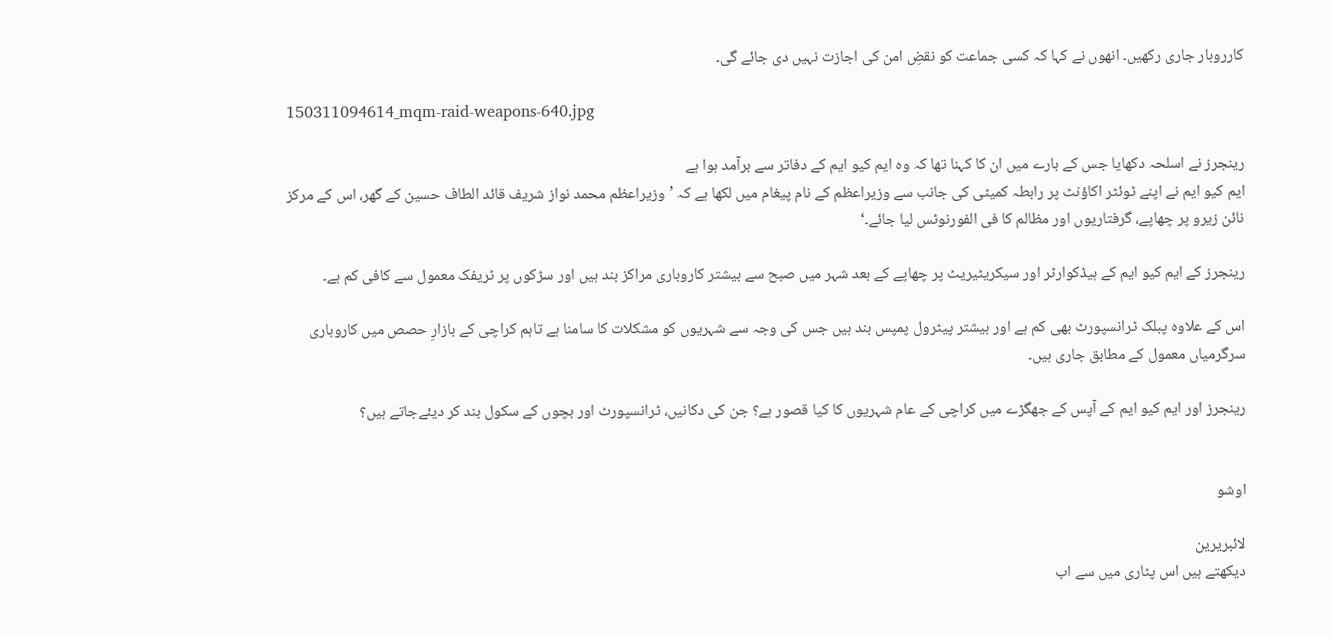کارروبار جاری رکھیں۔ انھوں نے کہا کہ کسی جماعت کو نقضِ امن کی اجازت نہیں دی جائے گی۔

150311094614_mqm-raid-weapons-640.jpg

رینجرز نے اسلحہ دکھایا جس کے بارے میں ان کا کہنا تھا کہ وہ ایم کیو ایم کے دفاتر سے برآمد ہوا ہے
ایم کیو ایم نے اپنے ٹوئٹر اکاؤنٹ پر رابطہ کمیٹی کی جانب سے وزیراعظم کے نام پیغام میں لکھا ہے کہ ’وزیراعظم محمد نواز شریف قائد الطاف حسین کے گھر، اس کے مرکز نائن زیرو پر چھاپے، گرفتاریوں اور مظالم کا فی الفورنوٹس لیا جائے۔‘

رینجرز کے ایم کیو ایم کے ہیڈکوارٹر اور سیکریٹیریٹ پر چھاپے کے بعد شہر میں صبح سے بیشتر کاروباری مراکز بند ہیں اور سڑکوں پر ٹریفک معمول سے کافی کم ہے۔

اس کے علاوہ پبلک ٹرانسپورٹ بھی کم ہے اور بیشتر پیٹرول پمپس بند ہیں جس کی وجہ سے شہریوں کو مشکلات کا سامنا ہے تاہم کراچی کے بازارِ حصص میں کاروباری سرگرمیاں معمول کے مطابق جاری ہیں۔

رینجرز اور ایم کیو ایم کے آپس کے جھگڑے میں کراچی کے عام شہریوں کا کیا قصور ہے؟ جن کی دکانیں، ٹرانسپورٹ اور بچوں کے سکول بند کر دیئےجاتے ہیں؟


اوشو

لائبریرین
دیکھتے ہیں اس پٹاری میں سے اب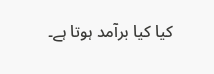کیا کیا برآمد ہوتا ہے۔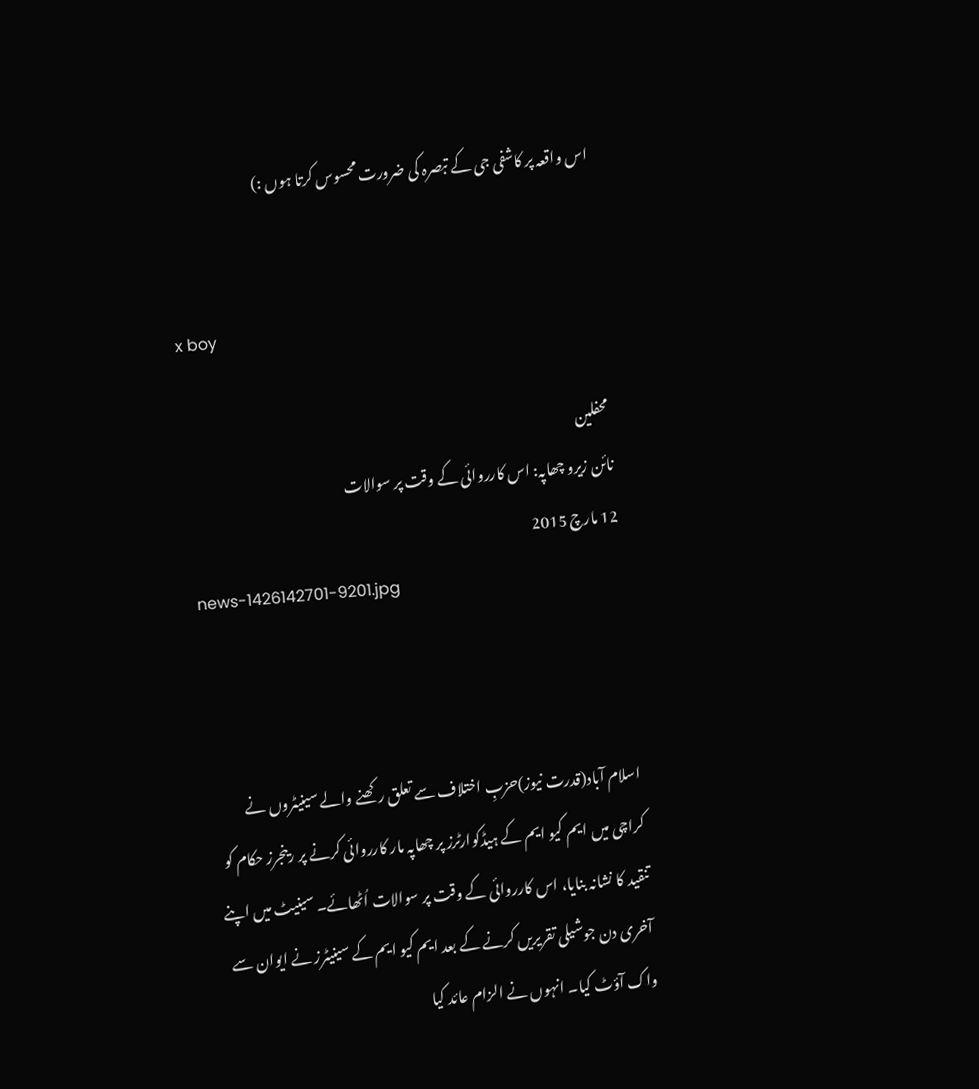اس واقعہ پر کاشفی جی کے تبصرہ کی ضرورت محسوس کرتا ہوں :)


x boy

محفلین
نائن زیرو چھاپہ: اس کارروائی کے وقت پر سوالات
12 مارچ 2015
news-1426142701-9201.jpg



اسلام آباد(قدرت نیوز)حزبِ اختلاف سے تعلق رکھنے والے سینیٹروں نے کراچی میں ایم کیو ایم کے ہیڈکوارٹرز پر چھاپہ مار کارروائی کرنے پر رینجرز حکام کو تنقید کا نشانہ بنایا، اس کارروائی کے وقت پر سوالات اُٹھائے۔ سینیٹ میں اپنے آخری دن جوشیلی تقریریں کرنے کے بعد ایم کیو ایم کے سینیٹرز نے ایوان سے واک آؤٹ کیا۔ انہوں نے الزام عائد کیا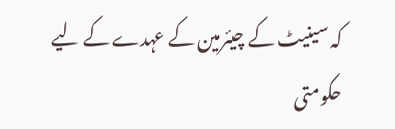کہ سینیٹ کے چیئرمین کے عہدے کے لیے حکومتی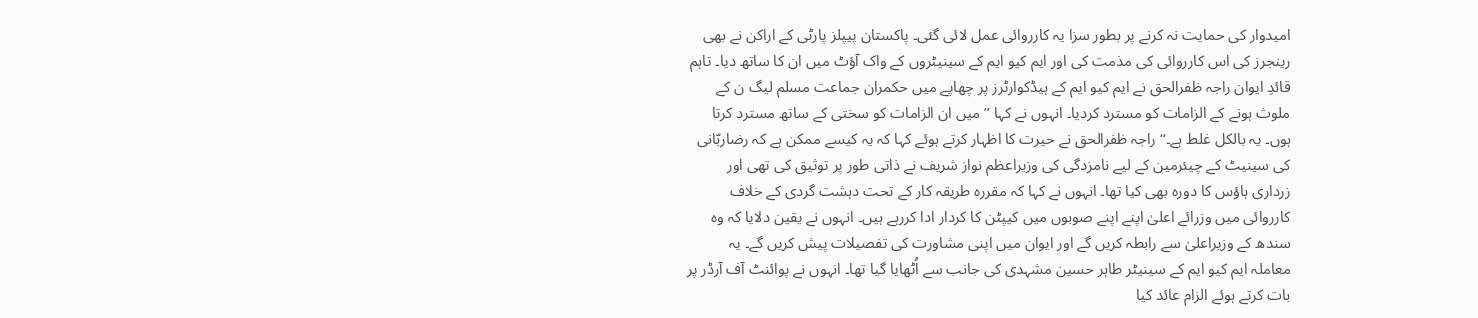امیدوار کی حمایت نہ کرنے پر بطور سزا یہ کارروائی عمل لائی گئی۔ پاکستان پیپلز پارٹی کے اراکن نے بھی رینجرز کی اس کارروائی کی مذمت کی اور ایم کیو ایم کے سینیٹروں کے واک آؤٹ میں ان کا ساتھ دیا۔ تاہم قائدِ ایوان راجہ ظفرالحق نے ایم کیو ایم کے ہیڈکوارٹرز پر چھاپے میں حکمران جماعت مسلم لیگ ن کے ملوث ہونے کے الزامات کو مسترد کردیا۔ انہوں نے کہا ’’میں ان الزامات کو سختی کے ساتھ مسترد کرتا ہوں۔ یہ بالکل غلط ہے۔‘‘ راجہ ظفرالحق نے حیرت کا اظہار کرتے ہوئے کہا کہ یہ کیسے ممکن ہے کہ رضاربّانی کی سینیٹ کے چیئرمین کے لیے نامزدگی کی وزیراعظم نواز شریف نے ذاتی طور پر توثیق کی تھی اور زرداری ہاؤس کا دورہ بھی کیا تھا۔ انہوں نے کہا کہ مقررہ طریقہ کار کے تحت دہشت گردی کے خلاف کارروائی میں وزرائے اعلیٰ اپنے اپنے صوبوں میں کیپٹن کا کردار ادا کررہے ہیں۔ انہوں نے یقین دلایا کہ وہ سندھ کے وزیراعلیٰ سے رابطہ کریں گے اور ایوان میں اپنی مشاورت کی تفصیلات پیش کریں گے۔ یہ معاملہ ایم کیو ایم کے سینیٹر طاہر حسین مشہدی کی جانب سے اُٹھایا گیا تھا۔ انہوں نے پوائنٹ آف آرڈر پر بات کرتے ہوئے الزام عائد کیا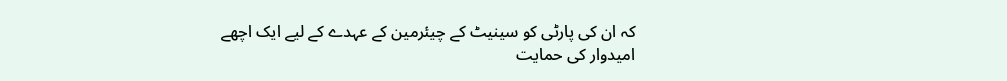کہ ان کی پارٹی کو سینیٹ کے چیئرمین کے عہدے کے لیے ایک اچھے امیدوار کی حمایت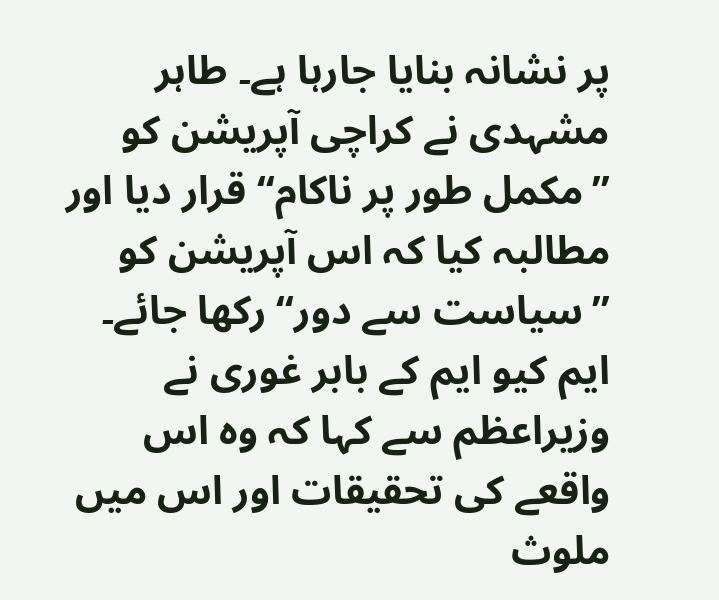پر نشانہ بنایا جارہا ہے۔ طاہر مشہدی نے کراچی آپریشن کو ’’مکمل طور پر ناکام‘‘ قرار دیا اور مطالبہ کیا کہ اس آپریشن کو ’’سیاست سے دور‘‘ رکھا جائے۔ ایم کیو ایم کے بابر غوری نے وزیراعظم سے کہا کہ وہ اس واقعے کی تحقیقات اور اس میں ملوث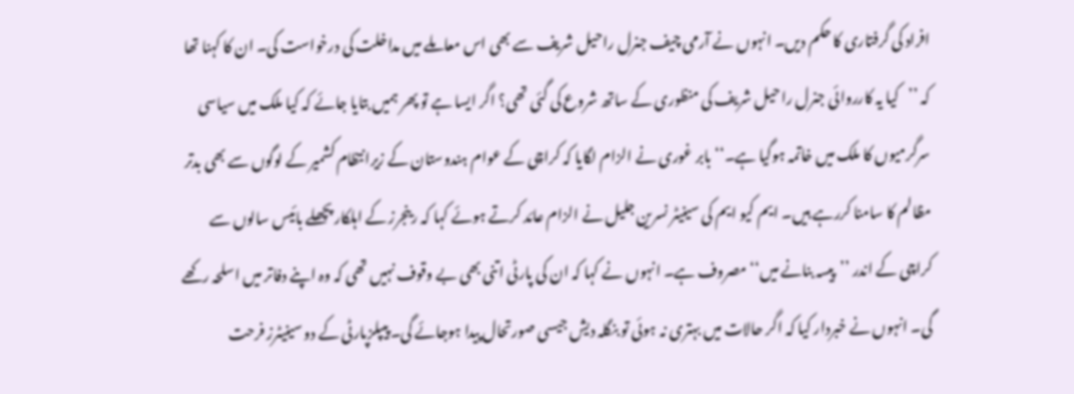افراد کی گرفتاری کا حکم دیں۔ انہوں نے آرمی چیف جنرل راحیل شریف سے بھی اس معاملے میں مداخلت کی درخواست کی۔ ان کا کہنا تھا کہ ’’کیا یہ کارروائی جنرل راحیل شریف کی منظوری کے ساتھ شروع کی گئی تھی؟ اگر ایسا ہے تو پھر ہمیں بتایا جائے کہ کیا ملک میں سیاسی سرگرمیوں کا ملک میں خاتمہ ہوگیا ہے۔‘‘ بابر غوری نے الزام لگایا کہ کراچی کے عوام ہندوستان کے زیرانتظام کشمیر کے لوگوں سے بھی بدتر مظالم کا سامنا کررہے ہیں۔ ایم کیو ایم کی سینیٹر نسرین جلیل نے الزام عائد کرتے ہوئے کہا کہ رینجرز کے اہلکار پچھلے بائیس سالوں سے کراچی کے اندر ’’پیسہ بنانے میں‘‘ مصروف ہے۔ انہوں نے کہا کہ ان کی پارٹی اتنی بھی بے وقوف نہیں تھی کہ وہ اپنے دفاتر میں اسلحہ رکھے گی۔ انہوں نے خبردار کیا کہ اگر حالات میں بہتری نہ ہوئی تو بنگلہ دیش جیسی صورتحال پیدا ہوجائے گی۔ پیپلزپارٹی کے دو سینیٹرز فرحت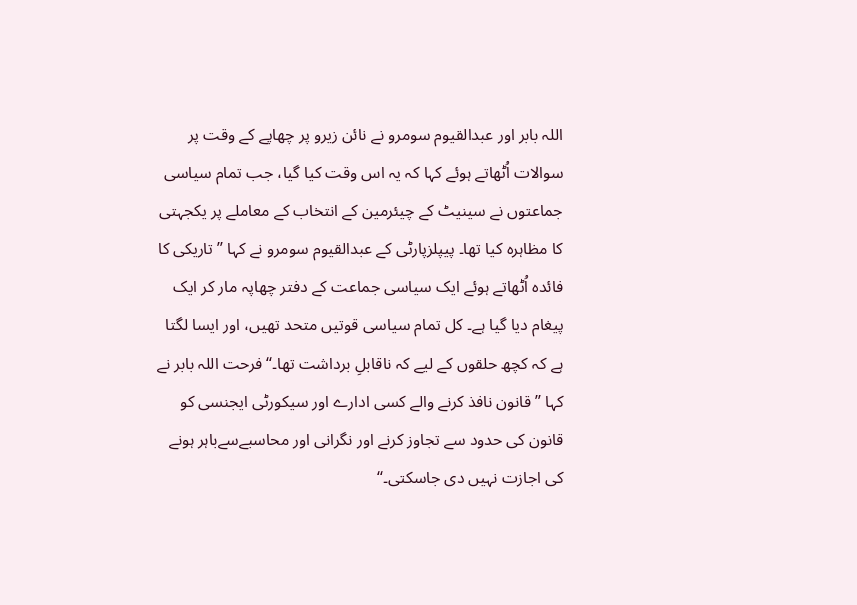اللہ بابر اور عبدالقیوم سومرو نے نائن زیرو پر چھاپے کے وقت پر سوالات اُٹھاتے ہوئے کہا کہ یہ اس وقت کیا گیا، جب تمام سیاسی جماعتوں نے سینیٹ کے چیئرمین کے انتخاب کے معاملے پر یکجہتی کا مظاہرہ کیا تھا۔ پیپلزپارٹی کے عبدالقیوم سومرو نے کہا ’’تاریکی کا فائدہ اُٹھاتے ہوئے ایک سیاسی جماعت کے دفتر چھاپہ مار کر ایک پیغام دیا گیا ہے۔ کل تمام سیاسی قوتیں متحد تھیں، اور ایسا لگتا ہے کہ کچھ حلقوں کے لیے کہ ناقابلِ برداشت تھا۔‘‘ فرحت اللہ بابر نے کہا ’’قانون نافذ کرنے والے کسی ادارے اور سیکورٹی ایجنسی کو قانون کی حدود سے تجاوز کرنے اور نگرانی اور محاسبےسےباہر ہونے کی اجازت نہیں دی جاسکتی۔‘‘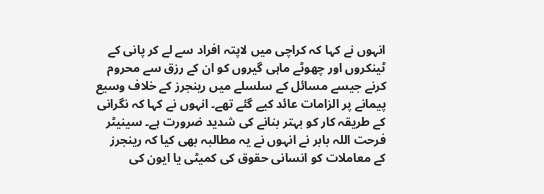انہوں نے کہا کہ کراچی میں لاپتہ افراد سے لے کر پانی کے ٹینکروں اور چھوٹے ماہی گیروں کو ان کے رزق سے محروم کرنے جیسے مسائل کے سلسلے میں رینجرز کے خلاف وسیع پیمانے پر الزامات عائد کیے گئے تھے۔ انہوں نے کہا کہ نگرانی کے طریقہ کار کو بہتر بنانے کی شدید ضرورت ہے۔ سینیٹر فرحت اللہ بابر نے انہوں نے یہ مطالبہ بھی کیا کہ رینجرز کے معاملات کو انسانی حقوق کی کمیٹی یا ایون کی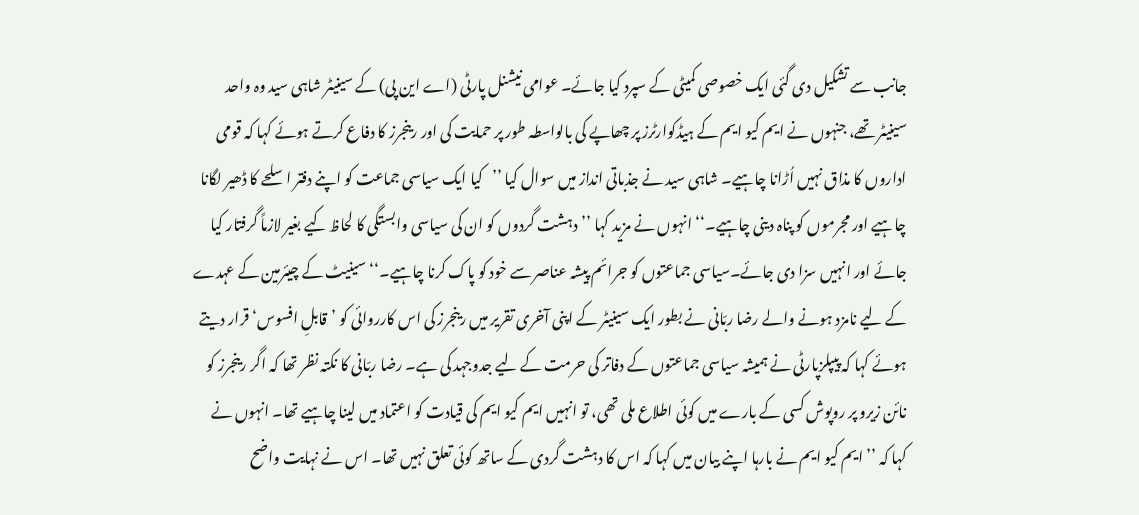جانب سے تشکیل دی گئی ایک خصوصی کمیٹی کے سپرد کیا جائے۔ عوامی نیشنل پارٹی (اے این پی) کے سینیٹر شاہی سید وہ واحد سینیٹر تھے، جنہوں نے ایم کیو ایم کے ہیڈکوارٹرز پر چھاپے کی بالواسطہ طور پر حمایت کی اور رینجرز کا دفاع کرتے ہوئے کہا کہ قومی اداروں کا مذاق نہیں اُڑانا چاہیے۔ شاہی سید نے جذباتی انداز میں سوال کیا ’’کیا ایک سیاسی جماعت کو اپنے دفتر اسلحے کا ڈھیر لگانا چاہیے اور مجرموں کو پناہ دینی چاہیے۔‘‘ انہوں نے مزید کہا ’’دہشت گردوں کو ان کی سیاسی وابستگی کا لحاظ کیے بغیر لازماً گرفتار کیا جائے اور انہیں سزا دی جائے۔سیاسی جماعتوں کو جرائم پیشہ عناصر سے خود کو پاک کرنا چاہیے۔‘‘ سینیٹ کے چیئرمین کے عہدے کے لیے نامزد ہونے والے رضا ربّانی نے بطور ایک سینیٹر کے اپنی آخری تقریر میں رینجرز کی اس کارروائی کو ’قابلِ افسوس‘ قرار دیتے ہوئے کہا کہ پیپلزپارٹی نے ہمیشہ سیاسی جماعتوں کے دفاتر کی حرمت کے لیے جدوجہد کی ہے۔ رضا ربّانی کا نکتہ نظر تھا کہ اگر رینجرز کو نائن زیرو پر روپوش کسی کے بارے میں کوئی اطلاع ملی تھی، تو انہیں ایم کیو ایم کی قیادت کو اعتماد میں لینا چاہیے تھا۔ انہوں نے کہا کہ ’’ایم کیو ایم نے بارہا اپنے بیان میں کہا کہ اس کا دہشت گردی کے ساتھ کوئی تعلق نہیں تھا۔ اس نے نہایت واضح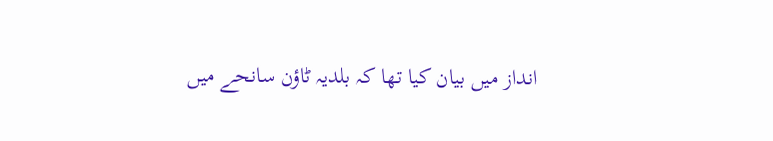انداز میں بیان کیا تھا کہ بلدیہ ٹاؤن سانحے میں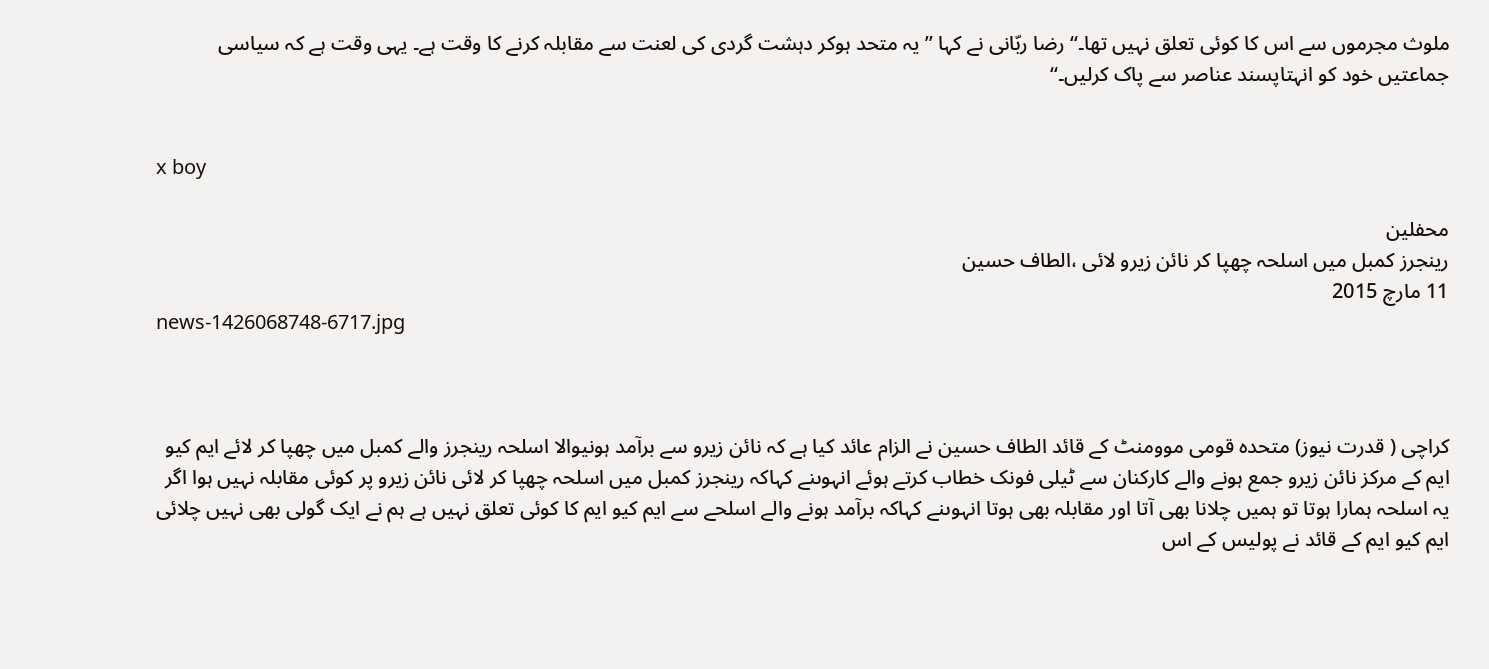ملوث مجرموں سے اس کا کوئی تعلق نہیں تھا۔‘‘ رضا ربّانی نے کہا ’’یہ متحد ہوکر دہشت گردی کی لعنت سے مقابلہ کرنے کا وقت ہے۔ یہی وقت ہے کہ سیاسی جماعتیں خود کو انہتاپسند عناصر سے پاک کرلیں۔‘‘


x boy

محفلین
رینجرز کمبل میں اسلحہ چھپا کر نائن زیرو لائی ،الطاف حسین
11 مارچ 2015
news-1426068748-6717.jpg



کراچی ( قدرت نیوز) متحدہ قومی موومنٹ کے قائد الطاف حسین نے الزام عائد کیا ہے کہ نائن زیرو سے برآمد ہونیوالا اسلحہ رینجرز والے کمبل میں چھپا کر لائے ایم کیو ایم کے مرکز نائن زیرو جمع ہونے والے کارکنان سے ٹیلی فونک خطاب کرتے ہوئے انہوںنے کہاکہ رینجرز کمبل میں اسلحہ چھپا کر لائی نائن زیرو پر کوئی مقابلہ نہیں ہوا اگر یہ اسلحہ ہمارا ہوتا تو ہمیں چلانا بھی آتا اور مقابلہ بھی ہوتا انہوںنے کہاکہ برآمد ہونے والے اسلحے سے ایم کیو ایم کا کوئی تعلق نہیں ہے ہم نے ایک گولی بھی نہیں چلائی ایم کیو ایم کے قائد نے پولیس کے اس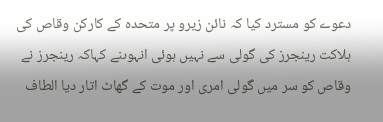دعوے کو مسترد کیا کہ نائن زیرو پر متحدہ کے کارکن وقاص کی ہلاکت رینجرز کی گولی سے نہیں ہوئی انہوںنے کہاکہ رینجرز نے وقاص کو سر میں گولی امری اور موت کے گھاٹ اتار دیا الطاف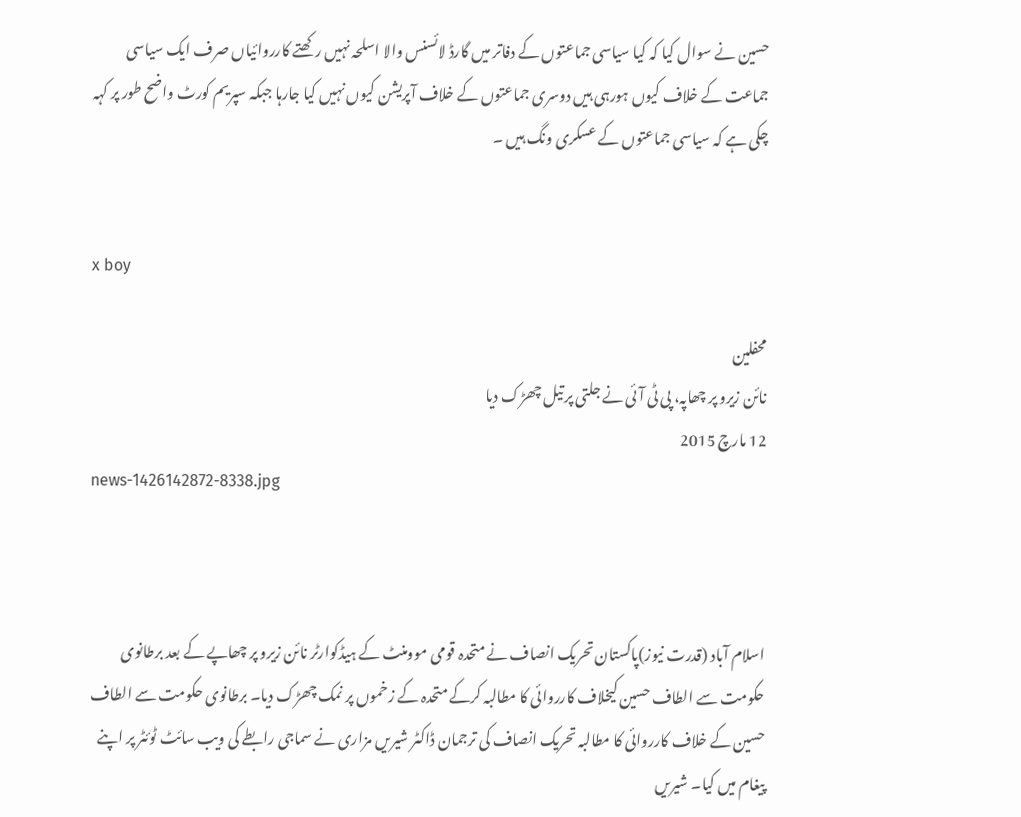حسین نے سوال کیا کہ کیا سیاسی جماعتوں کے دفاتر میں گارڈ لائسنس والا اسلحہ نہیں رکھتے کارروائیاں صرف ایک سیاسی جماعت کے خلاف کیوں ہورہی ہیں دوسری جماعتوں کے خلاف آپریشن کیوں نہیں کیا جارہا جبکہ سپریم کورٹ واضح طور پر کہہ چکی ہے کہ سیاسی جماعتوں کے عسکری ونگ ہیں ۔


x boy

محفلین
نائن زیرو پر چھاپہ، پی ٹی آئی نے جلتی پر تیل چھڑک دیا
12 مارچ 2015
news-1426142872-8338.jpg



اسلام آباد (قدرت نیوز)پاکستان تحریک انصاف نے متحدہ قومی موومنٹ کے ہیڈکوارٹر نائن زیرو پر چھاپے کے بعد برطانوی حکومت سے الطاف حسین کیخلاف کارروائی کا مطالبہ کرکے متحدہ کے زخموں پر نمک چھڑک دیا۔ برطانوی حکومت سے الطاف حسین کے خلاف کارروائی کا مطالبہ تحریک انصاف کی ترجمان ڈاکٹر شیریں مزاری نے سماجی رابطے کی ویب سائٹ ٹوئٹر پر اپنے پیغام میں کیا۔ شیریں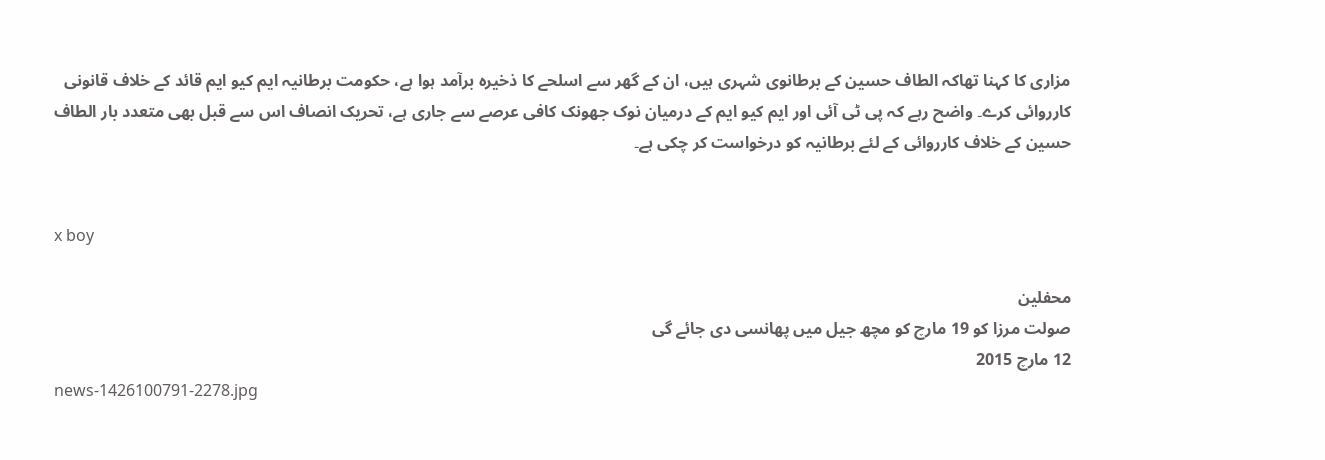مزاری کا کہنا تھاکہ الطاف حسین کے برطانوی شہری ہیں، ان کے گھر سے اسلحے کا ذخیرہ برآمد ہوا ہے، حکومت برطانیہ ایم کیو ایم قائد کے خلاف قانونی کارروائی کرے۔ واضح رہے کہ پی ٹی آئی اور ایم کیو ایم کے درمیان نوک جھونک کافی عرصے سے جاری ہے، تحریک انصاف اس سے قبل بھی متعدد بار الطاف حسین کے خلاف کارروائی کے لئے برطانیہ کو درخواست کر چکی ہے۔


x boy

محفلین
صولت مرزا کو 19 مارچ کو مچھ جیل میں پھانسی دی جائے گی
12 مارچ 2015
news-1426100791-2278.jpg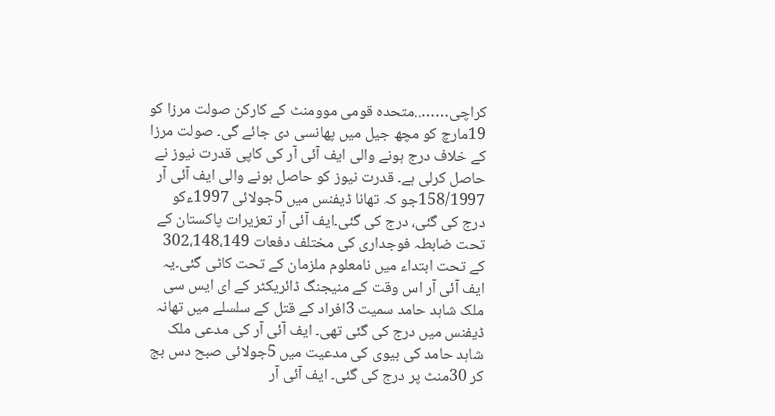کراچی……..متحدہ قومی موومنٹ کے کارکن صولت مرزا کو 19مارچ کو مچھ جیل میں پھانسی دی جائے گی۔ صولت مرزا کے خلاف درج ہونے والی ایف آئی آر کی کاپی قدرت نیوز نے حاصل کرلی ہے۔ قدرت نیوز کو حاصل ہونے والی ایف آئی آر 158/1997جو کہ تھانا ڈیفنس میں 5جولائی 1997ءکو درج کی گئی، درج کی گئی۔ایف آئی آر تعزیرات پاکستان کے تحت ضابطہ فوجداری کی مختلف دفعات 302،148،149 کے تحت ابتداء میں نامعلوم ملزمان کے تحت کاٹی گئی۔یہ ایف آئی آر اس وقت کے منیجنگ ڈائریکٹر کے ای ایس سی ملک شاہد حامد سمیت 3افراد کے قتل کے سلسلے میں تھانہ ڈیفنس میں درج کی گئی تھی۔ ایف آئی آر کی مدعی ملک شاہد حامد کی بیوی کی مدعیت میں 5جولائی صبح دس بج کر 30منٹ پر درج کی گئی۔ ایف آئی آر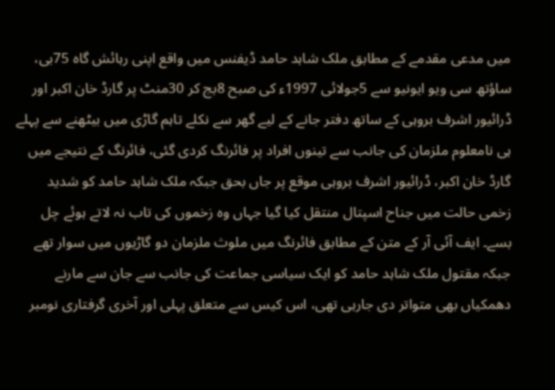میں مدعی مقدمے کے مطابق ملک شاہد حامد ڈیفنس میں واقع اپنی رہائش گاہ 75بی، ساؤتھ سی ویو ایونیو سے 5جولائی 1997ء کی صبح 8بج کر 30منٹ پر گارڈ خان اکبر اور ڈرائیور اشرف بروہی کے ساتھ دفتر جانے کے لیے گھر سے نکلے تاہم گاڑی میں بیٹھنے سے پہلے ہی نامعلوم ملزمان کی جانب سے تینوں افراد پر فائرنگ کردی گئی، فائرنگ کے نتیجے میں گارڈ خان اکبر، ڈرائیور اشرف بروہی موقع پر جاں بحق جبکہ ملک شاہد حامد کو شدید زخمی حالت میں جناح اسپتال منتقل کیا گیا جہاں وہ زخموں کی تاب نہ لاتے ہوئے چل بسے۔ ایف آئی آر کے متن کے مطابق فائرنگ میں ملوث ملزمان دو گاڑیوں میں سوار تھے جبکہ مقتول ملک شاہد حامد کو ایک سیاسی جماعت کی جانب سے جان سے مارنے دھمکیاں بھی متواتر دی جارہی تھی، اس کیس سے متعلق پہلی اور آخری گرفتاری نومبر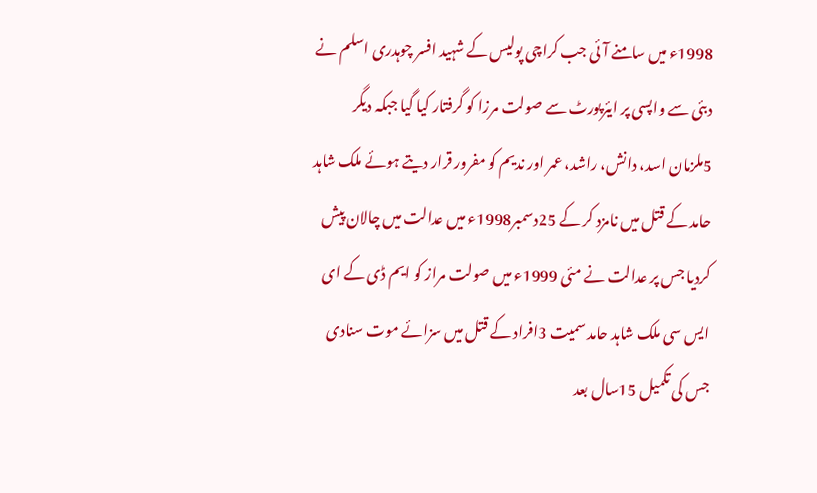1998ء میں سامنے آئی جب کراچی پولیس کے شہید افسر چوہدری اسلم نے دبئی سے واپسی پر ایئرپورٹ سے صولت مرزا کو گرفتار کیا گیا جبکہ دیگر 5ملزمان اسد، دانش، راشد، عمر اور ندیم کو مفرور قرار دیتے ہوئے ملک شاہد حامد کے قتل میں نامزد کر کے 25دسمبر1998ء میں عدالت میں چالان پیش کردیا جس پر عدالت نے مئی 1999ء میں صولت مراز کو ایم ڈی کے ای ایس سی ملک شاہد حامد سمیت 3افراد کے قتل میں سزائے موت سنادی جس کی تکمیل 15سال بعد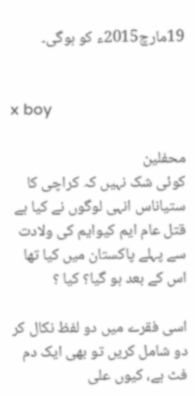19مارچ2015ء کو ہوگی۔


x boy

محفلین
کوئی شک نہیں کہ کراچی کا ستیاناس انہی لوگوں نے کیا ہے قتل عام ایم کیوایم کی ولادت سے پہلے پاکستان میں کیا تھا اس کے بعد ہو گیا؟ کیا ؟

اسی فقرے میں دو لفظ نکال کر دو شامل کریں تو بھی ایک دم فٹ ہے، کیوں علی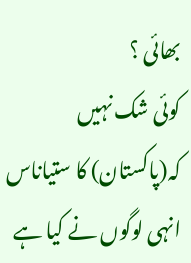بھائی ؟
کوئی شک نہیں کہ(پاکستان) کا ستیاناس انہی لوگوں نے کیا ہے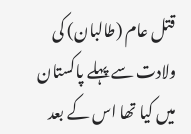قتل عام (طالبان) کی ولادت سے پہلے پاکستان میں کیا تھا اس کے بعد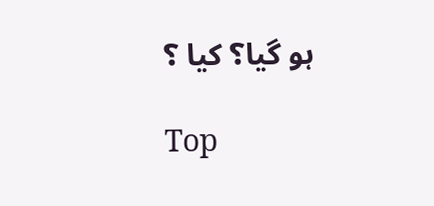ہو گیا؟ کیا ؟

Top